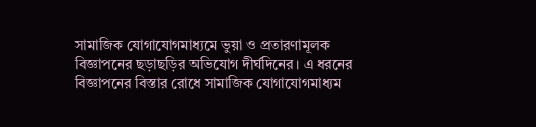সামাজিক যোগাযোগমাধ্যমে ভুয়া ও প্রতারণামূলক বিজ্ঞাপনের ছড়াছড়ির অভিযোগ দীর্ঘদিনের। এ ধরনের বিজ্ঞাপনের বিস্তার রোধে সামাজিক যোগাযোগমাধ্যম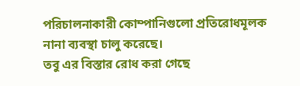পরিচালনাকারী কোম্পানিগুলো প্রতিরোধমূলক নানা ব্যবস্থা চালু করেছে।
তবু এর বিস্তার রোধ করা গেছে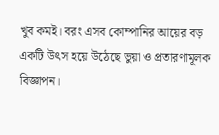খুব কমই। বরং এসব কোম্পানির আয়ের বড় একটি উৎস হয়ে উঠেছে ভুয়া ও প্রতারণামূলক বিজ্ঞাপন।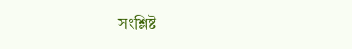সংশ্লিষ্ট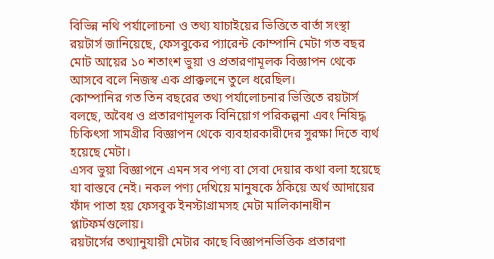বিভিন্ন নথি পর্যালোচনা ও তথ্য যাচাইয়ের ভিত্তিতে বার্তা সংস্থা রয়টার্স জানিয়েছে, ফেসবুকের প্যারেন্ট কোম্পানি মেটা গত বছর মোট আয়ের ১০ শতাংশ ভুয়া ও প্রতারণামূলক বিজ্ঞাপন থেকে আসবে বলে নিজস্ব এক প্রাক্কলনে তুলে ধরেছিল।
কোম্পানির গত তিন বছরের তথ্য পর্যালোচনার ভিত্তিতে রয়টার্স বলছে, অবৈধ ও প্রতারণামূলক বিনিয়োগ পরিকল্পনা এবং নিষিদ্ধ চিকিৎসা সামগ্রীর বিজ্ঞাপন থেকে ব্যবহারকারীদের সুরক্ষা দিতে ব্যর্থ হয়েছে মেটা।
এসব ভুয়া বিজ্ঞাপনে এমন সব পণ্য বা সেবা দেয়ার কথা বলা হয়েছে যা বাস্তবে নেই। নকল পণ্য দেখিয়ে মানুষকে ঠকিয়ে অর্থ আদায়ের ফাঁদ পাতা হয় ফেসবুক ইনস্টাগ্রামসহ মেটা মালিকানাধীন প্লাটফর্মগুলোয়।
রয়টার্সের তথ্যানুযায়ী মেটার কাছে বিজ্ঞাপনভিত্তিক প্রতারণা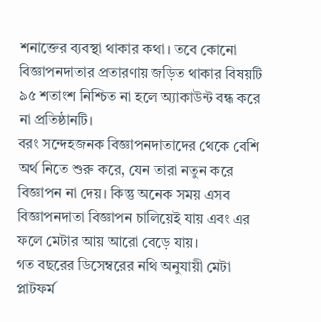শনাক্তের ব্যবস্থা থাকার কথা। তবে কোনো বিজ্ঞাপনদাতার প্রতারণায় জড়িত থাকার বিষয়টি ৯৫ শতাংশ নিশ্চিত না হলে অ্যাকাউন্ট বন্ধ করে না প্রতিষ্ঠানটি।
বরং সন্দেহজনক বিজ্ঞাপনদাতাদের থেকে বেশি অর্থ নিতে শুরু করে, যেন তারা নতুন করে বিজ্ঞাপন না দেয়। কিন্তু অনেক সময় এসব বিজ্ঞাপনদাতা বিজ্ঞাপন চালিয়েই যায় এবং এর ফলে মেটার আয় আরো বেড়ে যায়।
গত বছরের ডিসেম্বরের নথি অনুযায়ী মেটা প্লাটফর্ম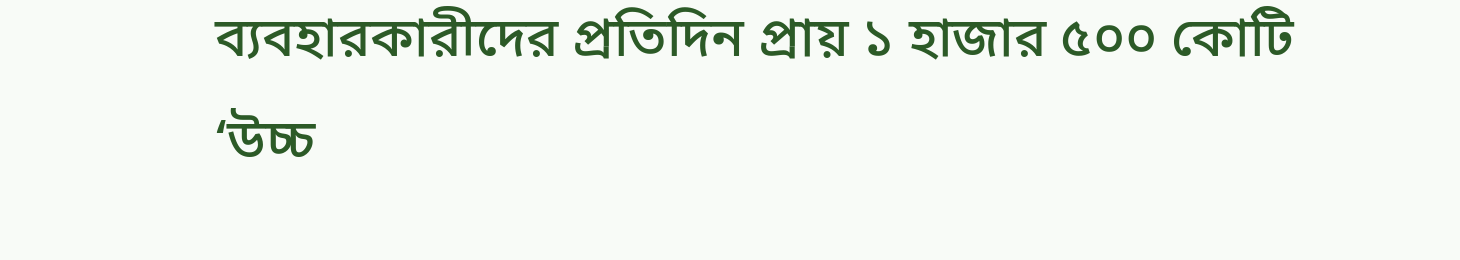ব্যবহারকারীদের প্রতিদিন প্রায় ১ হাজার ৫০০ কোটি ‘উচ্চ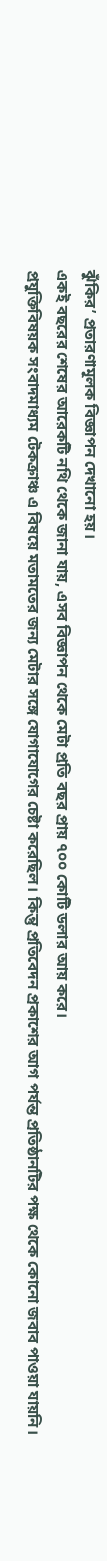ঝুঁকির’ প্রতারণামূলক বিজ্ঞাপন দেখানো হয়।
একই বছরের শেষের আরেকটি নথি থেকে জানা যায়, এসব বিজ্ঞাপন থেকে মেটা প্রতি বছর প্রায় ৭০০ কোটি ডলার আয় করে।
প্রযুক্তিবিষয়ক সংবাদমাধ্যম টেকক্রাঞ্চ এ বিষয়ে মতামতের জন্য মেটার সঙ্গে যোগাযোগের চেষ্টা করেছিল। কিন্তু প্রতিবেদন প্রকাশের আগ পর্যন্ত প্রতিষ্ঠানটির পক্ষ থেকে কোনো জবাব পাওয়া যায়নি।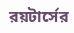রয়টার্সের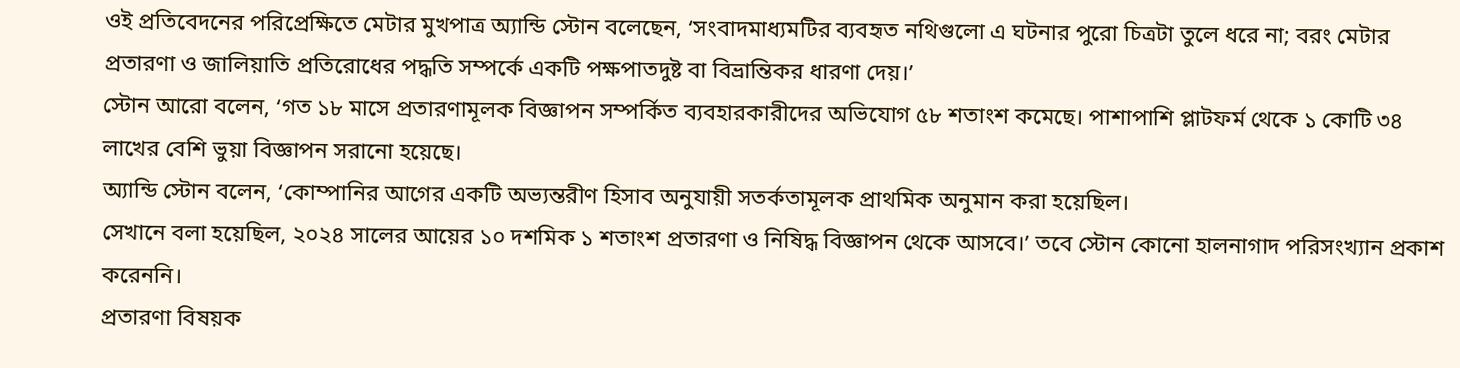ওই প্রতিবেদনের পরিপ্রেক্ষিতে মেটার মুখপাত্র অ্যান্ডি স্টোন বলেছেন, ‘সংবাদমাধ্যমটির ব্যবহৃত নথিগুলো এ ঘটনার পুরো চিত্রটা তুলে ধরে না; বরং মেটার প্রতারণা ও জালিয়াতি প্রতিরোধের পদ্ধতি সম্পর্কে একটি পক্ষপাতদুষ্ট বা বিভ্রান্তিকর ধারণা দেয়।’
স্টোন আরো বলেন, ‘গত ১৮ মাসে প্রতারণামূলক বিজ্ঞাপন সম্পর্কিত ব্যবহারকারীদের অভিযোগ ৫৮ শতাংশ কমেছে। পাশাপাশি প্লাটফর্ম থেকে ১ কোটি ৩৪ লাখের বেশি ভুয়া বিজ্ঞাপন সরানো হয়েছে।
অ্যান্ডি স্টোন বলেন, ‘কোম্পানির আগের একটি অভ্যন্তরীণ হিসাব অনুযায়ী সতর্কতামূলক প্রাথমিক অনুমান করা হয়েছিল।
সেখানে বলা হয়েছিল, ২০২৪ সালের আয়ের ১০ দশমিক ১ শতাংশ প্রতারণা ও নিষিদ্ধ বিজ্ঞাপন থেকে আসবে।’ তবে স্টোন কোনো হালনাগাদ পরিসংখ্যান প্রকাশ করেননি।
প্রতারণা বিষয়ক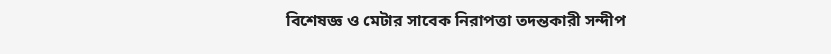বিশেষজ্ঞ ও মেটার সাবেক নিরাপত্তা তদন্তকারী সন্দীপ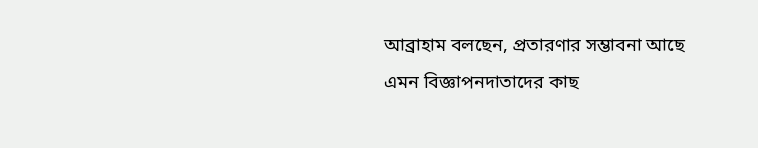আব্রাহাম বলছেন, প্রতারণার সম্ভাবনা আছে এমন বিজ্ঞাপনদাতাদের কাছ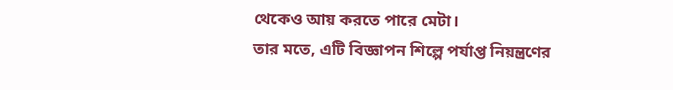থেকেও আয় করতে পারে মেটা।
তার মতে, এটি বিজ্ঞাপন শিল্পে পর্যাপ্ত নিয়ন্ত্রণের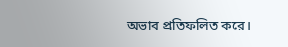অভাব প্রতিফলিত করে।